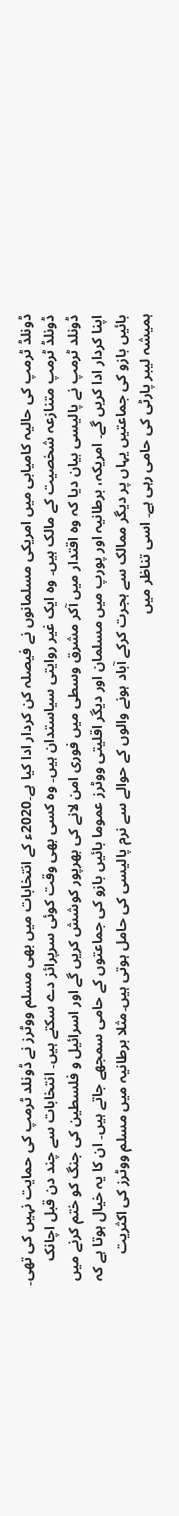ڈونلڈ ٹرمپ کی حالیہ کامیابی میں امریکی مسلمانوں نے فیصلہ کن کردار ادا کیا ہے۔2020ء کے انتخابات میں بھی مسلم ووٹرز نے ڈونلد ٹرمپ کی حمایت نہیں کی تھی۔ ڈونلڈ ٹرمپ متنازعہ شخصیت کے مالک ہیں۔ وہ ایک غیر روایتی سیاستدان ہیں۔ وہ کسی بھی وقت کوئی سرپرائز دے سکتے ہیں۔ انتخابات سے چند دن قبل اچانک ڈونلد ٹرمپ نے پالیسی بیان دیا کہ وہ اقتدار میں آکر مشرق وسطی میں فوری امن لانے کی بھرپور کوشش کریں گے اور اسرائیل و فلسطین کی جنگ کو ختم کرنے میں اپنا کردار ادا کریں گے۔ امریکہ، برطانیہ اور پورپ میں مسلمان اور دیگر اقلیتی ووٹرز عموما بائیں بازو کی جماعتوں کے حامی سمجھے جاتے ہیں۔ ان کا یہ خیال ہوتا ہے کہ بائیں بازو کی جماعتیں یہاں پر دیگر ممالک سے ہجرت کرکے آباد ہونے والوں کے حوالے سے نرم پالیسی کی حامل ہوتی ہیں۔مثلا برطانیہ میں مسلم ووٹرز کی اکثریت ہمیشہ لیبر پارٹی کی حامی رہی ہے۔ اسی تناظر میں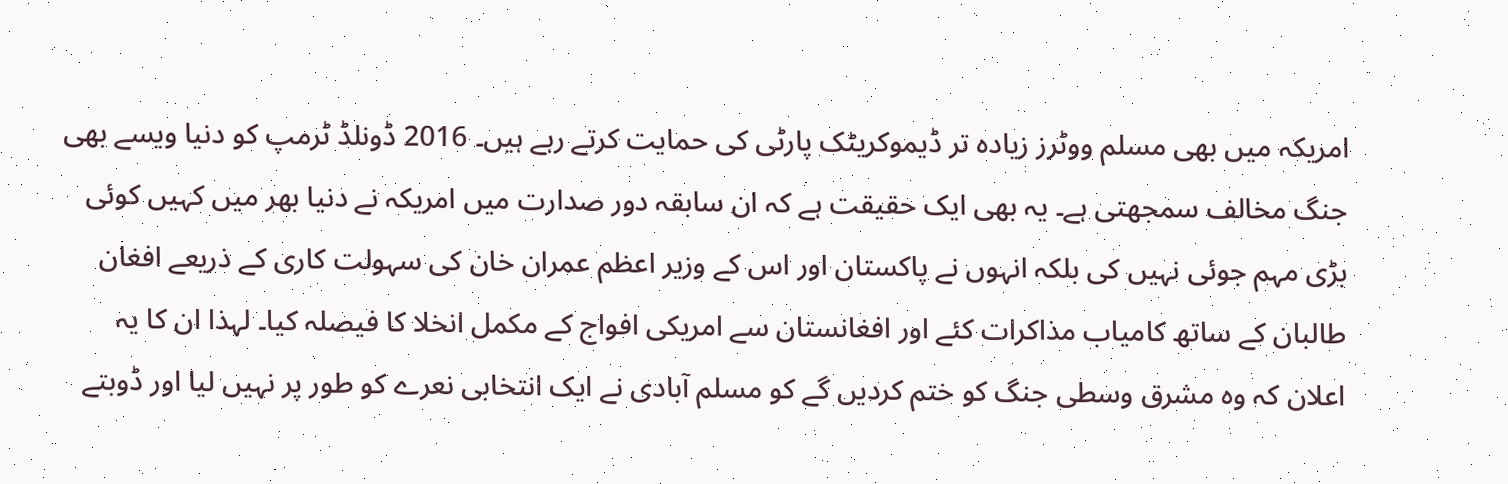امریکہ میں بھی مسلم ووٹرز زیادہ تر ڈیموکریٹک پارٹی کی حمایت کرتے رہے ہیں۔ 2016 ڈونلڈ ٹرمپ کو دنیا ویسے بھی جنگ مخالف سمجھتی ہے۔ یہ بھی ایک حقیقت ہے کہ ان سابقہ دور صدارت میں امریکہ نے دنیا بھر میں کہیں کوئی بڑی مہم جوئی نہیں کی بلکہ انہوں نے پاکستان اور اس کے وزیر اعظم عمران خان کی سہولت کاری کے ذریعے افغان طالبان کے ساتھ کامیاب مذاکرات کئے اور افغانستان سے امریکی افواج کے مکمل انخلا کا فیصلہ کیا۔ لہذا ان کا یہ اعلان کہ وہ مشرق وسطی جنگ کو ختم کردیں گے کو مسلم آبادی نے ایک انتخابی نعرے کو طور پر نہیں لیا اور ڈوبتے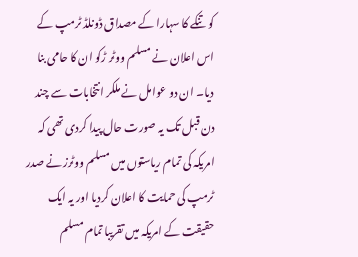کو تنکے کا سہارا کے مصداق ڈونلڈ ٹرمپ کے اس اعلان نے مسلم ووٹر ڑکو ان کا حامی بنا دیا۔ ان دو عوامل نے ملکر انتخابات سے چند دن قبل تک یہ صورت حال پیدا کردی تھی کہ امریکہ کی تمام ریاستوں میں مسلم ووٹرز نے صدر ٹرمپ کی حمایت کا اعلان کردیا اور یہ ایک حقیقت کے امریکہ میں تقریبا تمام مسلم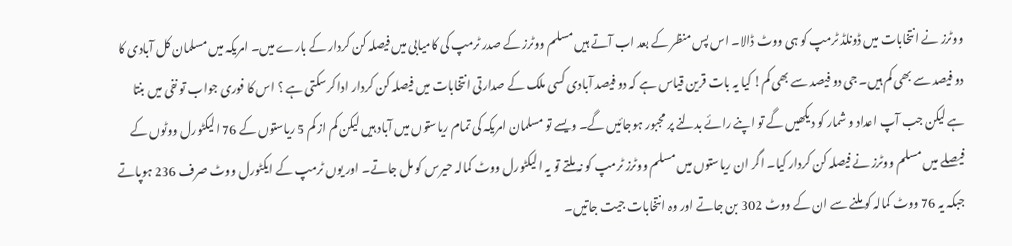ووٹرز نے انتخابات میں ڈونلڈ ٹرمپ کو ہی ووٹ ڈالا۔ اس پس منظر کے بعد اب آتے ہیں مسلم ووٹرز کے صدر ٹرمپ کی کامیابی میں فیصلہ کن کردار کے بارے میں۔ امریکہ میں مسلمان کل آبادی کا دو فیصد سے بھی کم ہیں۔ جی دو فیصد سے بھی کم! کیا یہ بات قرین قیاس ہے کہ دو فیصد آبادی کسی ملک کے صدارتی انتخابات میں فیصلہ کن کردار ادا کرسکتی ہے ؟ اس کا فوری جواب تو نفی میں بنتا ہے لیکن جب آپ اعداد و شمار کو دیکھیں گے تو اپنے رائے بدلنے پر مجبور ہوجائیں گے۔ ویسے تو مسلمان امریکہ کی تمام ریاستوں میں آباد ہیں لیکن کم از کم 5 ریاستوں کے 76 الیکٹورل ووٹوں کے فیصلے میں مسلم ووٹرز نے فیصلہ کن کردار کیا۔ اگر ان ریاستوں میں مسلم ووٹرز ٹرمپ کو نہ ملتے تو یہ الیکٹورل ووٹ کمالہ حیرس کو مل جاتے۔ اور یوں ٹرمپ کے ایکٹورل ووٹ صرف 236 ہوپاتے جبکہ یہ 76 ووٹ کمالہ کو ملنے سے ان کے ووٹ 302 بن جاتے اور وہ انتخابات جیت جاتیں۔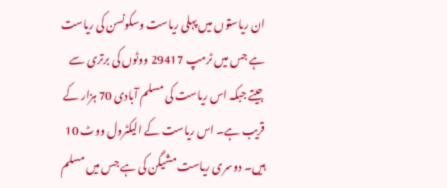ان ریاستوں میں پہلی ریاست وسکونسن کی ریاست ہے جس میں ٹرمپ 29417 ووٹوں کی برتری سے جیتے جبکہ اس ریاست کی مسلم آبادی 70 ہزار کے قریب ہے۔ اس ریاست کے الیکٹرول ووٹ 10 ہیں۔ دوسری ریاست مشیگن کی ہے جس میں مسلم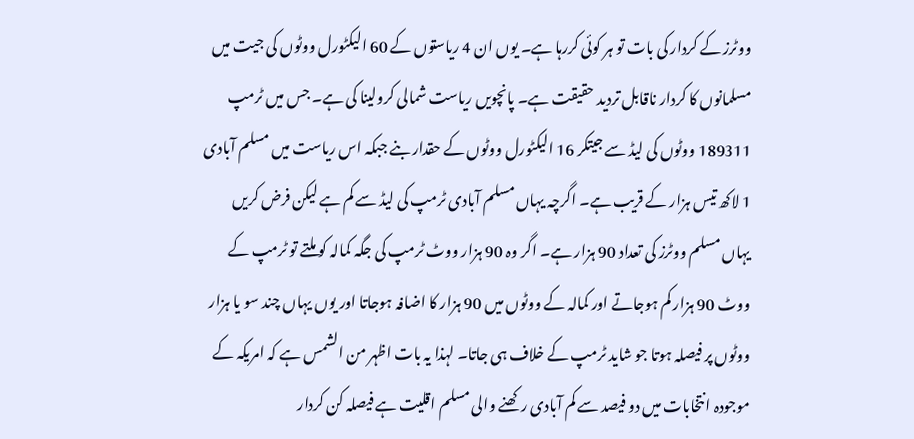ووٹرز کے کردار کی بات تو ہر کوئی کررہا ہے۔ یوں ان 4 ریاستوں کے 60 الیکٹورل ووٹوں کی جیت میں مسلمانوں کا کردار ناقابل تردید حقیقت ہے۔ پانچویں ریاست شمالی کرولینا کی ہے۔ جس میں ٹرمپ 189311 ووٹوں کی لیڈ سے جیتکر 16 الیکٹورل ووٹوں کے حقدار بنے جبکہ اس ریاست میں مسلم آبادی 1 لاکھ تیس ہزار کے قریب ہے۔ اگرچہ یہاں مسلم آبادی ٹرمپ کی لیڈ سے کم ہے لیکن فرض کریں یہاں مسلم ووٹرز کی تعداد 90 ہزار ہے۔ اگر وہ 90 ہزار ووٹ ٹرمپ کی جگہ کمالہ کو ملتے تو ٹرمپ کے ووٹ 90 ہزار کم ہوجاتے اور کمالہ کے ووٹوں میں 90 ہزار کا اضافہ ہوجاتا اور یوں یہاں چند سو یا ہزار ووٹوں پر فیصلہ ہوتا جو شاید ٹرمپ کے خلاف ہی جاتا۔ لہذا یہ بات اظہر من الشمس ہے کہ امریکہ کے موجودہ انتخابات میں دو فیصد سے کم آبادی رکھنے والی مسلم اقلیت ہے فیصلہ کن کردار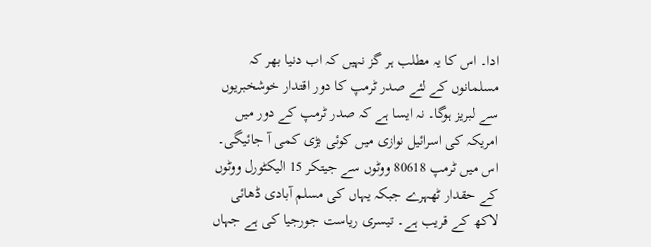ادا۔ اس کا یہ مطلب ہر گز نہیں کہ اب دنیا بھر کہ مسلمانوں کے لئے صدر ٹرمپ کا دور اقتدار خوشخبریوں سے لبریز ہوگا۔ نہ ایسا ہے کہ صدر ٹرمپ کے دور میں امریکہ کی اسرائیل نوازی میں کوئی بڑی کمی آ جائیگی۔ اس میں ٹرمپ 80618 ووٹوں سے جیتکر 15 الیکٹورل ووٹوں کے حقدار ٹھہرے جبکہ یہاں کی مسلم آبادی ڈھائی لاکھ کے قریب ہے۔ تیسری ریاست جورجیا کی ہے جہاں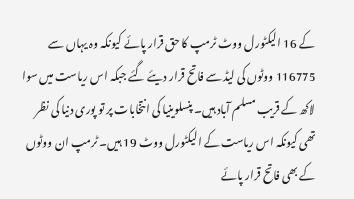کے 16 الیکٹورل ووٹ ٹرمپ کا حق قرار پائے کیونکہ وہ یہاں سے 116775 ووٹوں کی لیڈ سے فاتح قرار دیئے گئے جبکہ اس ریاست میں سوا لاکھ کے قریب مسلم آباد ہیں۔ پنسلوینیا کی انتخابات پر تو پوری دنیا کی نظر تھی کیونکہ اس ریاست کے الیکٹورل ووٹ 19 ہیں۔ ٹرمپ ان ووٹوں کے بھی فاتح قرار پائے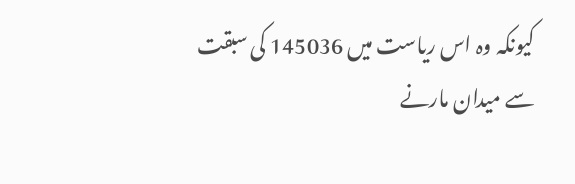کیونکہ وہ اس ریاست میں 145036 کی سبقت سے میدان مارنے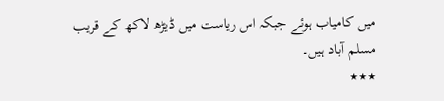میں کامیاب ہوئے جبکہ اس ریاست میں ڈیڑھ لاکھ کے قریب مسلم آباد ہیں۔
٭٭٭